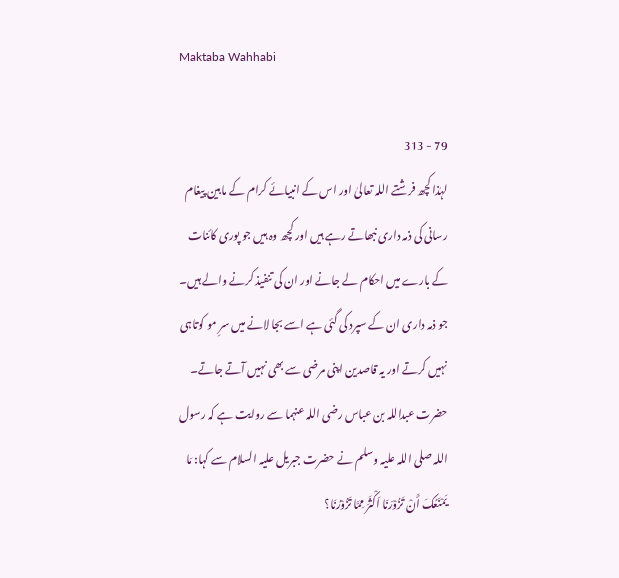Maktaba Wahhabi

79 - 313
لہٰذا کچھ فرشتے اللہ تعالیٰ اور اس کے انبیائے کرام کے مابین پیغام رسانی کی ذمہ داری نبھاتے رہے ہیں اور کچھ وہ ہیں جو پوری کائنات کے بارے میں احکام لے جانے اور ان کی تنفیذ کرنے والے ہیں۔ جو ذمہ داری ان کے سپرد کی گئی ہے اسے بجا لانے میں سرِ مو کوتاہی نہیں کرتے اور یہ قاصدین اپنی مرضی سے بھی نہیں آتے جاتے۔ حضرت عبداللہ بن عباس رضی اللہ عنہما سے روایت ہے کہ رسول اللہ صلی اللہ علیہ وسلم نے حضرت جبریل علیہ السلام سے کہا: مَا یَمْنَعُکَ أَنْ تَزُوْرَنَا اَکْثَرَ مِمَّا تَزُوْرُنَا؟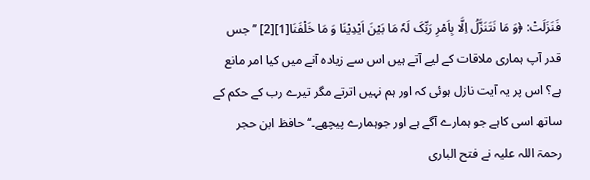فَنَزَلَتْ: ﴿وَ مَا نَتَنَزَّلُ اِلَّا بِاَمْرِ رَبِّکَ لَہٗ مَا بَیْنَ اَیْدِیْنَا وَ مَا خَلْفَنَا[1][2] ’’جس قدر آپ ہماری ملاقات کے لیے آتے ہیں اس سے زیادہ آنے میں کیا امر مانع ہے؟ اس پر یہ آیت نازل ہوئی کہ اور ہم نہیں اترتے مگر تیرے رب کے حکم کے ساتھ اسی کاہے جو ہمارے آگے ہے اور جوہمارے پیچھے۔‘‘ حافظ ابن حجر رحمۃ اللہ علیہ نے فتح الباری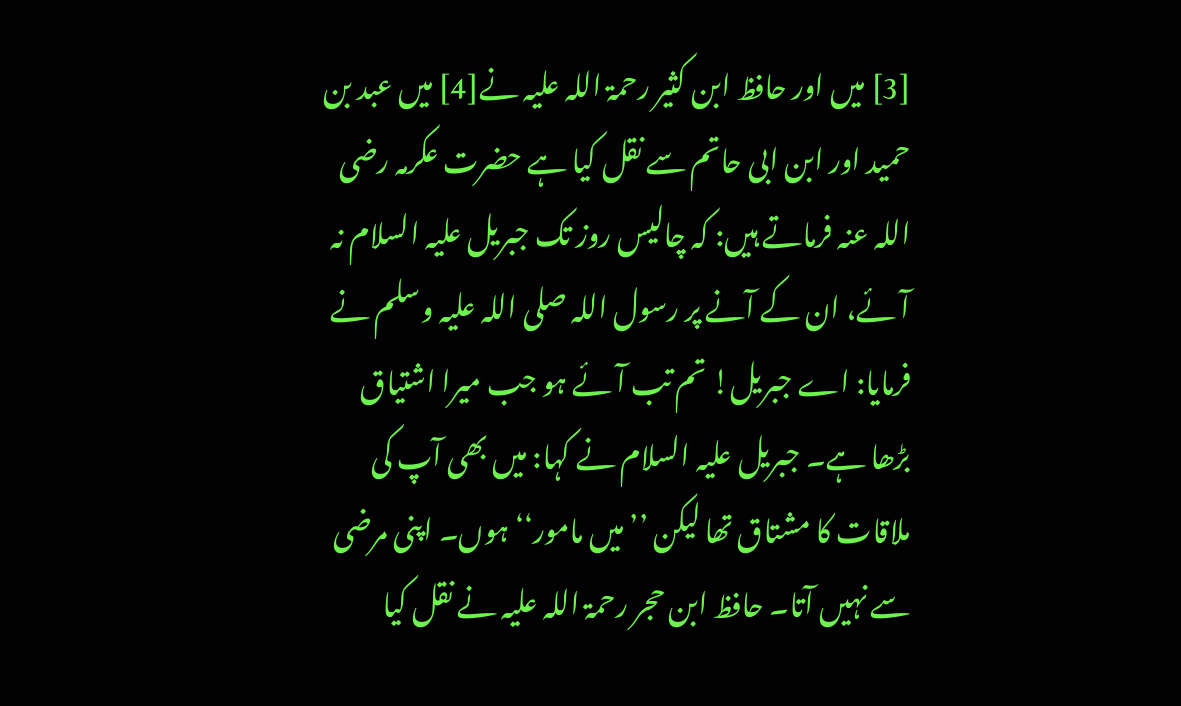[3] میں اور حافظ ابن کثیر رحمۃ اللہ علیہ نے[4] میں عبد بن حمید اور ابن ابی حاتم سے نقل کیا ہے حضرت عکرمہ رضی اللہ عنہ فرماتے ہیں: کہ چالیس روز تک جبریل علیہ السلام نہ آئے، ان کے آنے پر رسول اللہ صلی اللہ علیہ وسلم نے فرمایا: اے جبریل! تم تب آئے ہو جب میرا اشتیاق بڑھا ہے۔ جبریل علیہ السلام نے کہا: میں بھی آپ کی ملاقات کا مشتاق تھا لیکن ’’میں مامور‘‘ ہوں۔ اپنی مرضی سے نہیں آتا۔ حافظ ابن حجر رحمۃ اللہ علیہ نے نقل کیا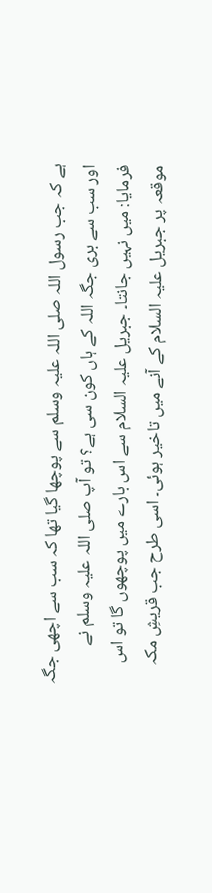ہے کہ جب رسول اللہ صلی اللہ علیہ وسلم سے پوچھا گیا تھا کہ سب سے اچھی جگہ اور سب سے بری جگہ اللہ کے ہاں کون سی ہے؟ تو آپ صلی اللہ علیہ وسلم نے فرمایا: میں نہیں جانتا۔ جبریل علیہ السلام سے اس بارے میں پوچھوں گا تو اس موقعہ پر جبریل علیہ السلام کے آنے میں تاخیر ہوئی۔ اسی طرح جب قریشِ مکہ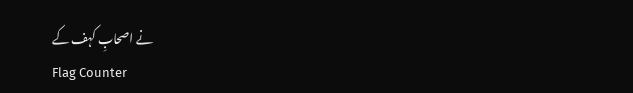نے اصحابِ کہف کے
Flag Counter